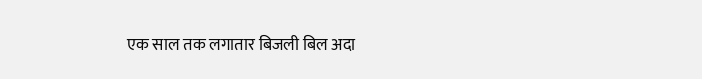एक साल तक लगातार बिजली बिल अदा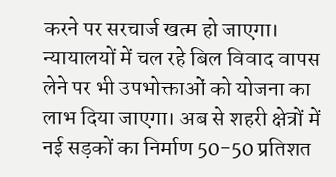करने पर सरचार्ज खत्म हो जाएगा। न्यायालयों में चल रहे बिल विवाद वापस लेने पर भी उपभोक्ताओं को योजना का लाभ दिया जाएगा। अब से शहरी क्षेत्रों में नई सड़कों का निर्माण 50-50 प्रतिशत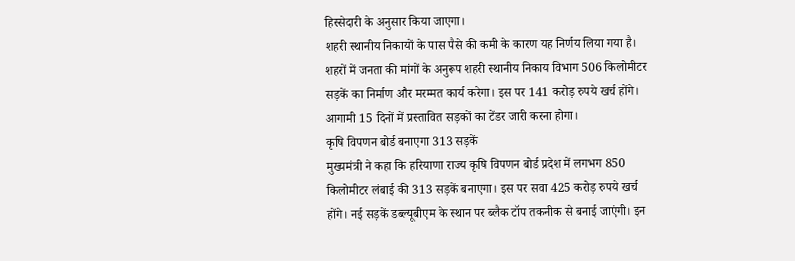हिस्सेदारी के अनुसार किया जाएगा।
शहरी स्थानीय निकायों के पास पैसे की कमी के कारण यह निर्णय लिया गया है। शहरों में जनता की मांगों के अनुरूप शहरी स्थानीय निकाय विभाग 506 किलोमीटर सड़कें का निर्माण और मरम्मत कार्य करेगा। इस पर 141 करोड़ रुपये खर्च होंगे। आगामी 15 दिनों में प्रस्तावित सड़कों का टेंडर जारी करना होगा।
कृषि विपणन बोर्ड बनाएगा 313 सड़कें
मुख्यमंत्री ने कहा कि हरियाणा राज्य कृषि विपणन बोर्ड प्रदेश में लगभग 850 किलोमीटर लंबाई की 313 सड़कें बनाएगा। इस पर सवा 425 करोड़ रुपये खर्च होंगे। नई सड़कें डब्ल्यूबीएम के स्थान पर ब्लैक टॉप तकनीक से बनाई जाएंगी। इन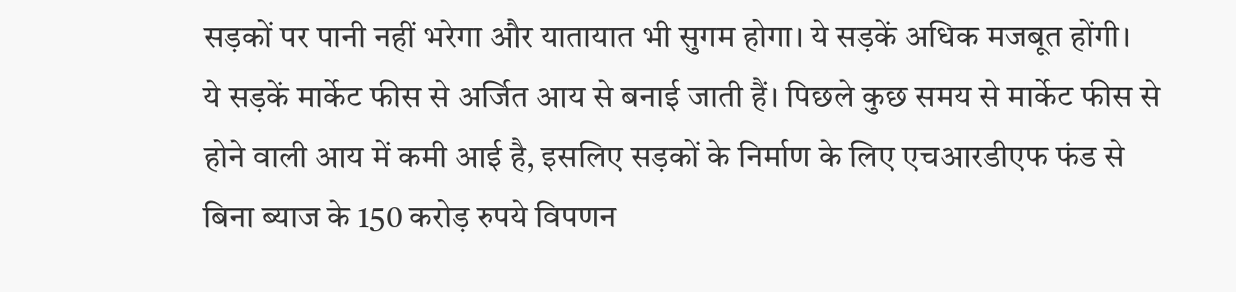सड़कों पर पानी नहीं भरेगा और यातायात भी सुगम होगा। ये सड़कें अधिक मजबूत होंगी।
ये सड़कें मार्केट फीस से अर्जित आय से बनाई जाती हैं। पिछले कुछ समय से मार्केट फीस से होने वाली आय में कमी आई है, इसलिए सड़कों के निर्माण के लिए एचआरडीएफ फंड से बिना ब्याज के 150 करोड़ रुपये विपणन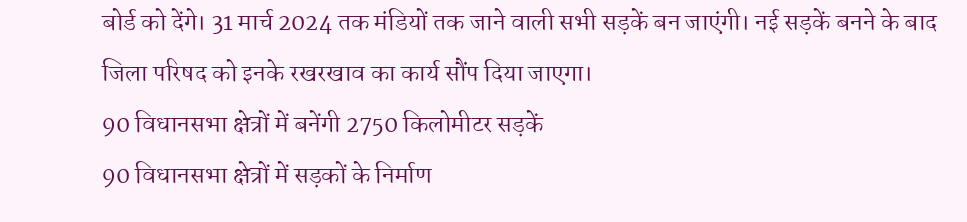बोर्ड को देंगे। 31 मार्च 2024 तक मंडियों तक जाने वाली सभी सड़कें बन जाएंगी। नई सड़कें बनने के बाद जिला परिषद को इनके रखरखाव का कार्य सौंप दिया जाएगा।
90 विधानसभा क्षेत्रों में बनेंगी 2750 किलोमीटर सड़कें
90 विधानसभा क्षेत्रों में सड़कों के निर्माण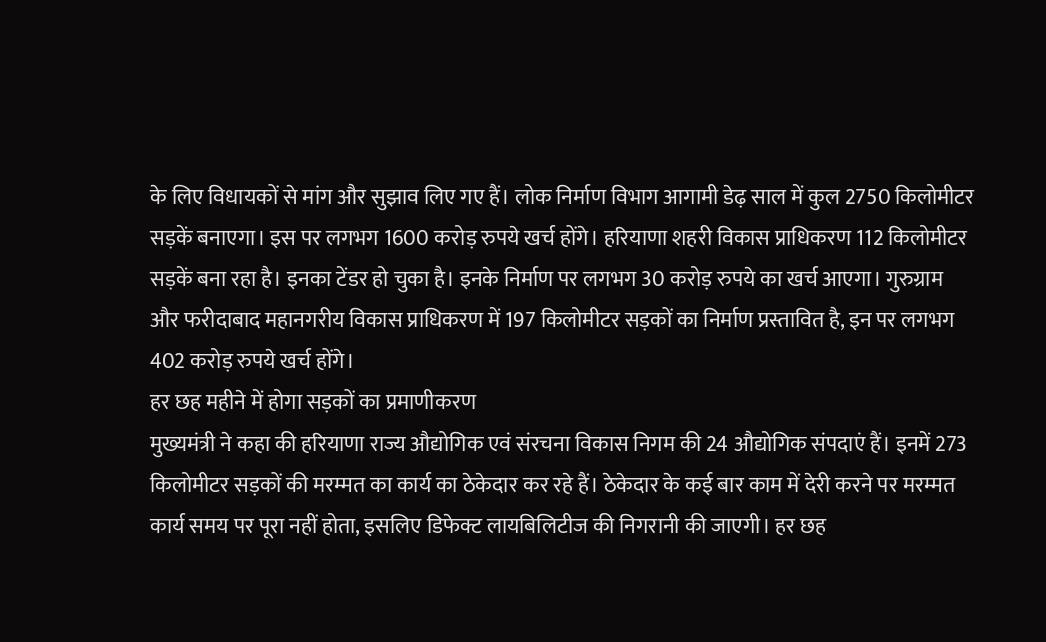के लिए विधायकों से मांग और सुझाव लिए गए हैं। लोक निर्माण विभाग आगामी डेढ़ साल में कुल 2750 किलोमीटर सड़कें बनाएगा। इस पर लगभग 1600 करोड़ रुपये खर्च होंगे। हरियाणा शहरी विकास प्राधिकरण 112 किलोमीटर सड़कें बना रहा है। इनका टेंडर हो चुका है। इनके निर्माण पर लगभग 30 करोड़ रुपये का खर्च आएगा। गुरुग्राम और फरीदाबाद महानगरीय विकास प्राधिकरण में 197 किलोमीटर सड़कों का निर्माण प्रस्तावित है, इन पर लगभग 402 करोड़ रुपये खर्च होंगे।
हर छह महीने में होगा सड़कों का प्रमाणीकरण
मुख्यमंत्री ने कहा की हरियाणा राज्य औद्योगिक एवं संरचना विकास निगम की 24 औद्योगिक संपदाएं हैं। इनमें 273 किलोमीटर सड़कों की मरम्मत का कार्य का ठेकेदार कर रहे हैं। ठेकेदार के कई बार काम में देरी करने पर मरम्मत कार्य समय पर पूरा नहीं होता, इसलिए डिफेक्ट लायबिलिटीज की निगरानी की जाएगी। हर छह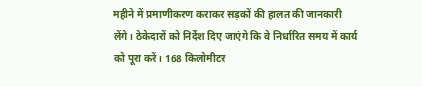महीने में प्रमाणीकरण कराकर सड़कों की हालत की जानकारी लेंगे। ठेकेदारों को निर्देश दिए जाएंगे कि वे निर्धारित समय में कार्य को पूरा करें। 168 किलोमीटर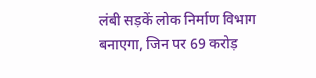लंबी सड़कें लोक निर्माण विभाग बनाएगा, जिन पर 69 करोड़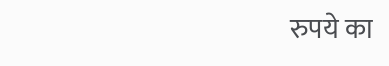रुपये का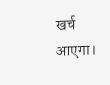खर्च आएगा।